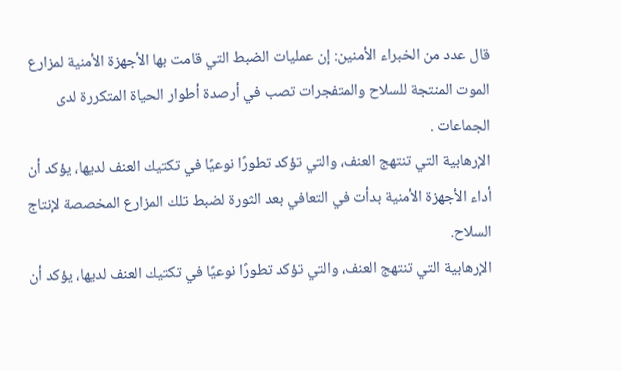قال عدد من الخبراء الأمنين: إن عمليات الضبط التي قامت بها الأجهزة الأمنية لمزارع الموت المنتجة للسلاح والمتفجرات تصب في أرصدة أطوار الحياة المتكررة لدى الجماعات .
الإرهابية التي تنتهج العنف، والتي تؤكد تطورًا نوعيًا في تكتيك العنف لديها، يؤكد أن أداء الأجهزة الأمنية بدأت في التعافي بعد الثورة لضبط تلك المزارع المخصصة لإنتاج السلاح.
الإرهابية التي تنتهج العنف، والتي تؤكد تطورًا نوعيًا في تكتيك العنف لديها، يؤكد أن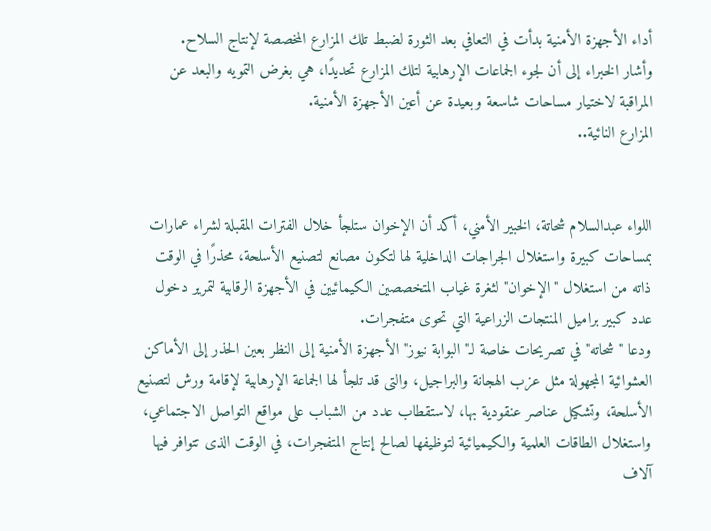أداء الأجهزة الأمنية بدأت في التعافي بعد الثورة لضبط تلك المزارع المخصصة لإنتاج السلاح.
وأشار الخبراء إلى أن لجوء الجماعات الإرهابية لتلك المزارع تحديدًا، هي بغرض التمويه والبعد عن المراقبة لاختيار مساحات شاسعة وبعيدة عن أعين الأجهزة الأمنية.
المزارع النائية..


اللواء عبدالسلام شحاتة، الخبير الأمني، أكد أن الإخوان ستلجأ خلال الفترات المقبلة لشراء عمارات بمساحات كبيرة واستغلال الجراجات الداخلية لها لتكون مصانع لتصنيع الأسلحة، محذرًا في الوقت ذاته من استغلال "الإخوان" لثغرة غياب المتخصصين الكيمائيين في الأجهزة الرقابية لتمرير دخول عدد كبير براميل المنتجات الزراعية التي تحوى متفجرات.
ودعا "شحاته" في تصريحات خاصة لـ" البوابة نيوز" الأجهزة الأمنية إلى النظر بعين الحذر إلى الأماكن العشوائية المجهولة مثل عزب الهجانة والبراجيل، والتى قد تلجأ لها الجماعة الإرهابية لإقامة ورش لتصنيع الأسلحة، وتشكيل عناصر عنقودية بها، لاستقطاب عدد من الشباب على مواقع التواصل الاجتماعي، واستغلال الطاقات العلمية والكيميائية لتوظيفها لصالح إنتاج المتفجرات، في الوقت الذى تتوافر فيها آلاف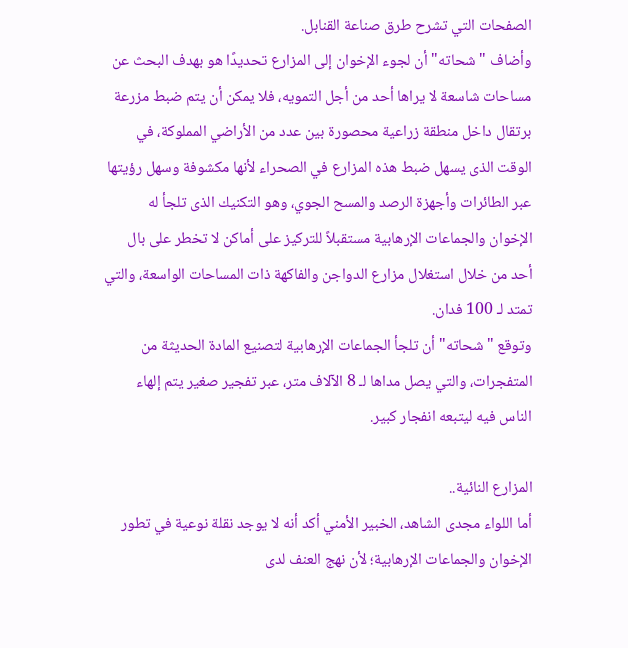الصفحات التي تشرح طرق صناعة القنابل.
وأضاف " شحاته" أن لجوء الإخوان إلى المزارع تحديدًا هو بهدف البحث عن مساحات شاسعة لا يراها أحد من أجل التمويه، فلا يمكن أن يتم ضبط مزرعة برتقال داخل منطقة زراعية محصورة بين عدد من الأراضي المملوكة، في الوقت الذى يسهل ضبط هذه المزارع في الصحراء لأنها مكشوفة وسهل رؤيتها عبر الطائرات وأجهزة الرصد والمسح الجوي، وهو التكنيك الذى تلجأ له الإخوان والجماعات الإرهابية مستقبلاً للتركيز على أماكن لا تخطر على بال أحد من خلال استغلال مزارع الدواجن والفاكهة ذات المساحات الواسعة، والتي تمتد لـ 100 فدان.
وتوقع "شحاته" أن تلجأ الجماعات الإرهابية لتصنيع المادة الحديثة من المتفجرات، والتي يصل مداها لـ 8 الآلاف متر، عبر تفجير صغير يتم إلهاء الناس فيه ليتبعه انفجار كبير.

المزارع النائية..
أما اللواء مجدى الشاهد، الخبير الأمني أكد أنه لا يوجد نقلة نوعية في تطور الإخوان والجماعات الإرهابية؛ لأن نهج العنف لدى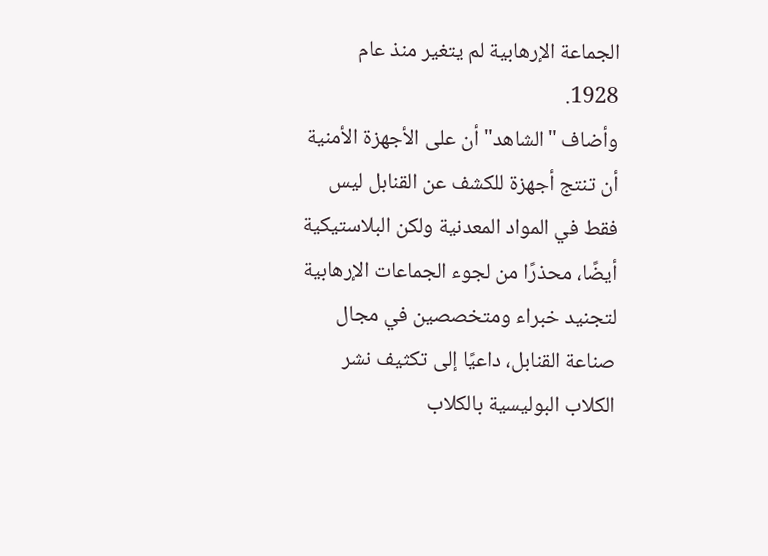الجماعة الإرهابية لم يتغير منذ عام 1928.
وأضاف "الشاهد" أن على الأجهزة الأمنية أن تنتج أجهزة للكشف عن القنابل ليس فقط في المواد المعدنية ولكن البلاستيكية أيضًا، محذرًا من لجوء الجماعات الإرهابية لتجنيد خبراء ومتخصصين في مجال صناعة القنابل، داعيًا إلى تكثيف نشر الكلاب البوليسية بالكلاب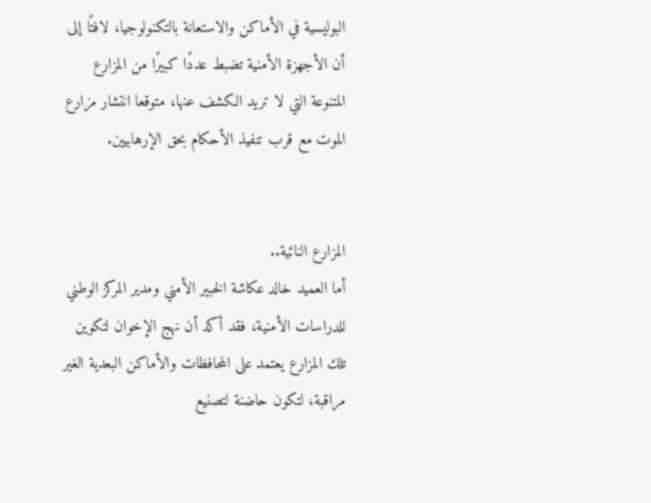البوليسية في الأماكن والاستعانة بالتكنولوجيا، لافتًا إلى أن الأجهزة الأمنية تضبط عددًا كبيرًا من المزارع المتنوعة التي لا تريد الكشف عنها، متوقعا انتشار مزارع الموت مع قرب تنفيذ الأحكام بحق الإرهابيين.


المزارع النائية..
أما العميد خالد عكاشة الخبير الأمني ومدير المركز الوطني للدراسات الأمنية، فقد أكد أن نهج الإخوان لتكوين تلك المزارع يعتمد على المحافظات والأماكن البعدية الغير مراقبة، لتكون حاضنة لتصنيع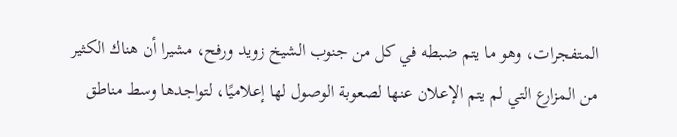المتفجرات، وهو ما يتم ضبطه في كل من جنوب الشيخ زويد ورفح، مشيرا أن هناك الكثير من المزارع التي لم يتم الإعلان عنها لصعوبة الوصول لها إعلاميًا، لتواجدها وسط مناطق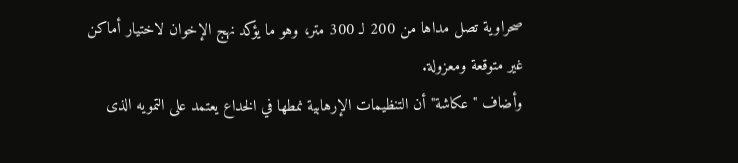صحراوية تصل مداها من 200 لـ 300 متر، وهو ما يؤكد نهج الإخوان لاختيار أماكن غير متوقعة ومعزولة.
وأضاف "عكاشة" أن التنظيمات الإرهابية نمطها في الخداع يعتمد على التمويه الذى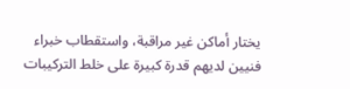يختار أماكن غير مراقبة، واستقطاب خبراء فنيين لديهم قدرة كبيرة على خلط التركيبات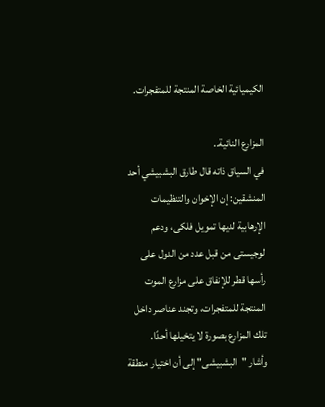الكيميائية الخاصة المنتجة للمتفجرات.

المزارع النائية..
في السياق ذاته قال طارق البشبيشي أحد المنشقين: إن الإخوان والتنظيمات الإرهابية لديها تمويل فلكى، ودعم لوجيستى من قبل عدد من الدول على رأسها قطر للإنفاق على مزارع الموت المنتجة للمتفجرات، وتجند عناصر داخل تلك المزارع بصورة لا يتخيلها أحدًا.
وأشار "البشبيشى" إلى أن اختيار منطقة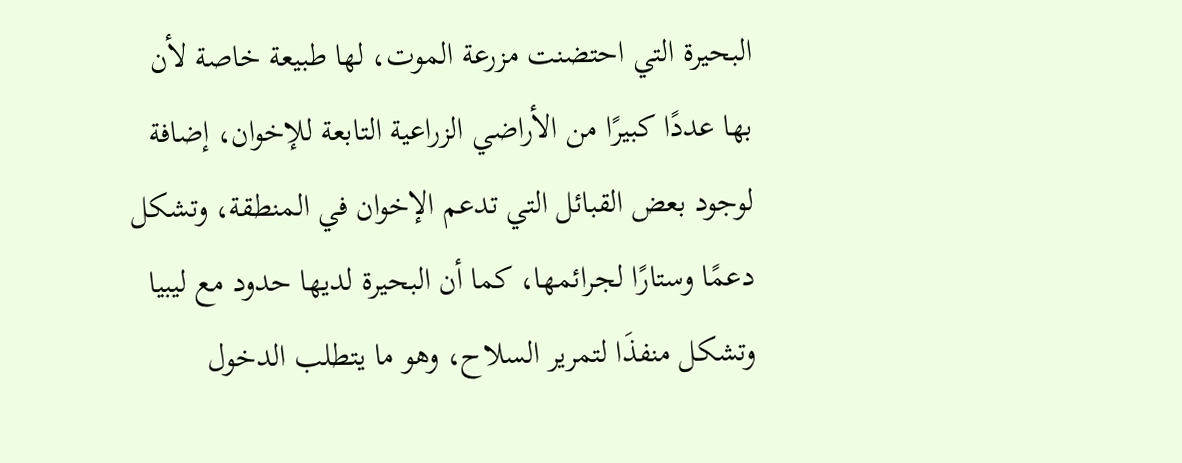البحيرة التي احتضنت مزرعة الموت، لها طبيعة خاصة لأن بها عددًا كبيرًا من الأراضي الزراعية التابعة للإخوان، إضافة لوجود بعض القبائل التي تدعم الإخوان في المنطقة، وتشكل دعمًا وستارًا لجرائمها، كما أن البحيرة لديها حدود مع ليبيا وتشكل منفذَا لتمرير السلاح، وهو ما يتطلب الدخول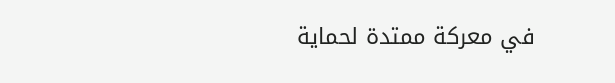في معركة ممتدة لحماية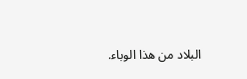البلاد من هذا الوباء.